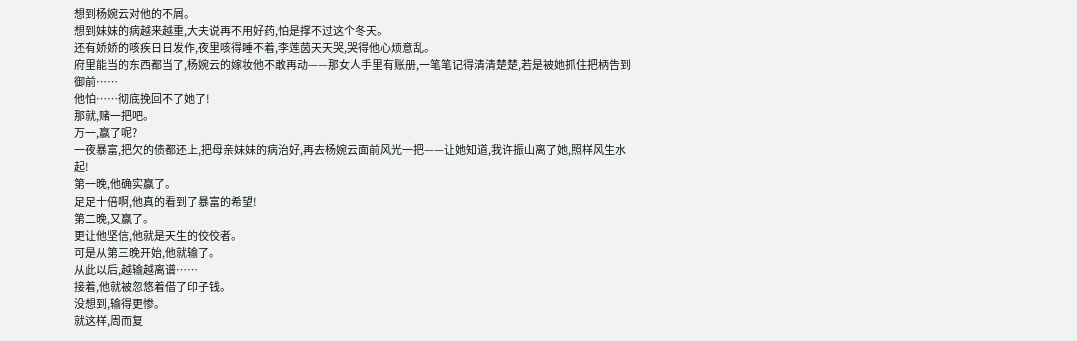想到杨婉云对他的不屑。
想到妹妹的病越来越重,大夫说再不用好药,怕是撑不过这个冬天。
还有娇娇的咳疾日日发作,夜里咳得睡不着,李莲茵天天哭,哭得他心烦意乱。
府里能当的东西都当了,杨婉云的嫁妆他不敢再动——那女人手里有账册,一笔笔记得清清楚楚,若是被她抓住把柄告到御前……
他怕……彻底挽回不了她了!
那就,赌一把吧。
万一,赢了呢?
一夜暴富,把欠的债都还上,把母亲妹妹的病治好,再去杨婉云面前风光一把——让她知道,我许振山离了她,照样风生水起!
第一晚,他确实赢了。
足足十倍啊,他真的看到了暴富的希望!
第二晚,又赢了。
更让他坚信,他就是天生的佼佼者。
可是从第三晚开始,他就输了。
从此以后,越输越离谱……
接着,他就被忽悠着借了印子钱。
没想到,输得更惨。
就这样,周而复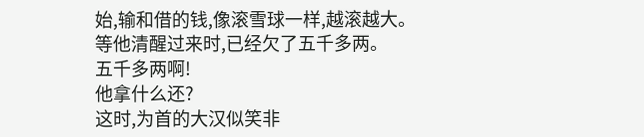始,输和借的钱,像滚雪球一样,越滚越大。
等他清醒过来时,已经欠了五千多两。
五千多两啊!
他拿什么还?
这时,为首的大汉似笑非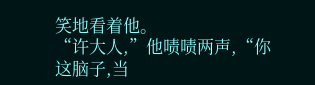笑地看着他。
“许大人,”他啧啧两声,“你这脑子,当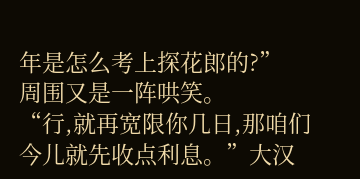年是怎么考上探花郎的?”
周围又是一阵哄笑。
“行,就再宽限你几日,那咱们今儿就先收点利息。”大汉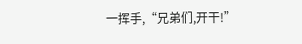一挥手,“兄弟们,开干!”